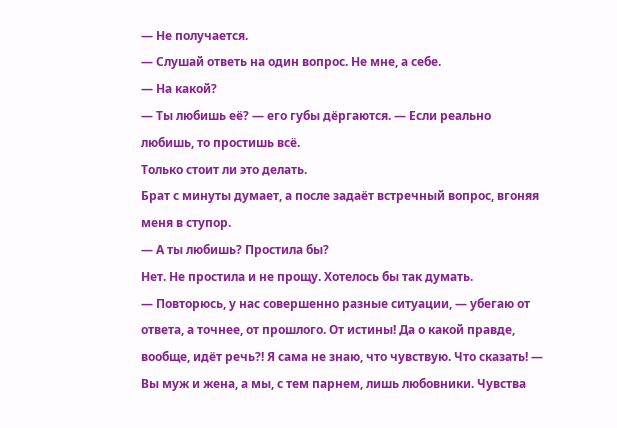— Не получается.
— Слушай ответь на один вопрос. Не мне, а себе.
— На какой?
— Ты любишь её? — его губы дёргаются. — Если реально любишь, то простишь всё.
Только стоит ли это делать.
Брат с минуты думает, а после задаёт встречный вопрос, вгоняя меня в ступор.
— А ты любишь? Простила бы?
Нет. Не простила и не прощу. Хотелось бы так думать.
— Повторюсь, у нас совершенно разные ситуации, — убегаю от ответа, а точнее, от прошлого. От истины! Да о какой правде, вообще, идёт речь?! Я сама не знаю, что чувствую. Что сказать! — Вы муж и жена, а мы, с тем парнем, лишь любовники. Чувства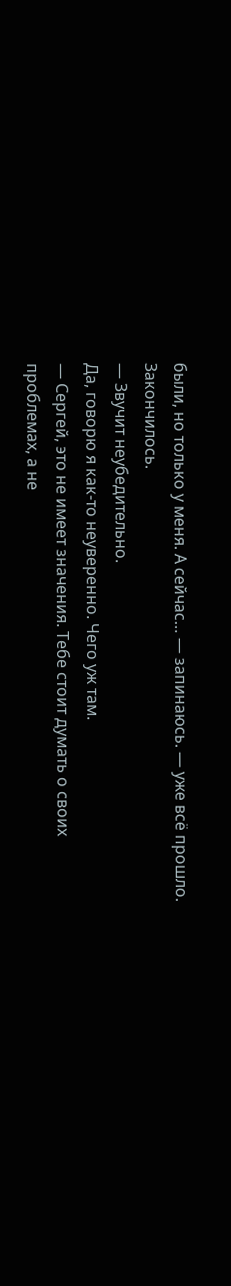были, но только у меня. А сейчас… — запинаюсь. — уже всё прошло. Закончилось.
— Звучит неубедительно.
Да, говорю я как-то неуверенно. Чего уж там.
— Сергей, это не имеет значения. Тебе стоит думать о своих проблемах, а не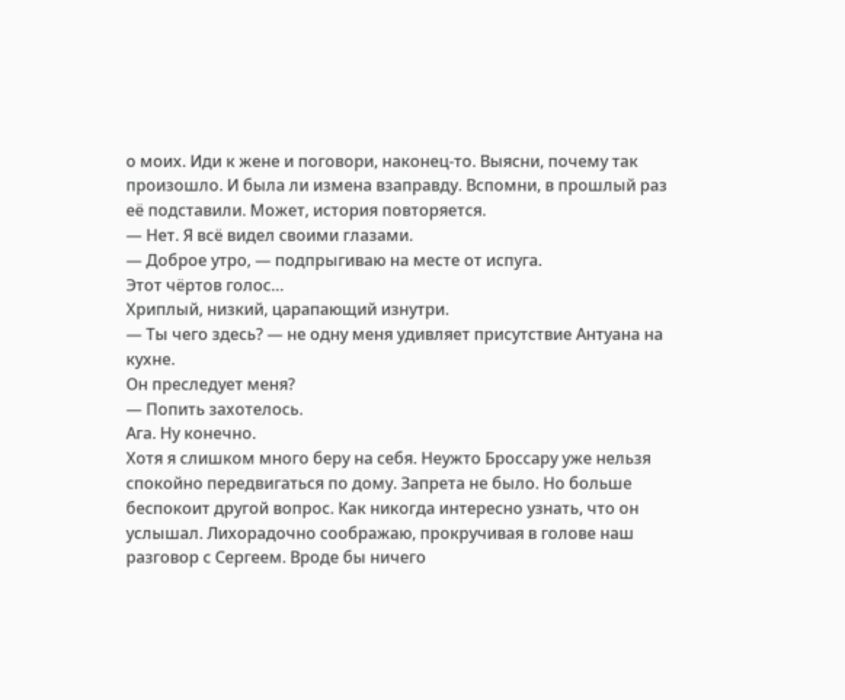о моих. Иди к жене и поговори, наконец-то. Выясни, почему так произошло. И была ли измена взаправду. Вспомни, в прошлый раз её подставили. Может, история повторяется.
— Нет. Я всё видел своими глазами.
— Доброе утро, — подпрыгиваю на месте от испуга.
Этот чёртов голос…
Хриплый, низкий, царапающий изнутри.
— Ты чего здесь? — не одну меня удивляет присутствие Антуана на кухне.
Он преследует меня?
— Попить захотелось.
Ага. Ну конечно.
Хотя я слишком много беру на себя. Неужто Броссару уже нельзя спокойно передвигаться по дому. Запрета не было. Но больше беспокоит другой вопрос. Как никогда интересно узнать, что он услышал. Лихорадочно соображаю, прокручивая в голове наш разговор с Сергеем. Вроде бы ничего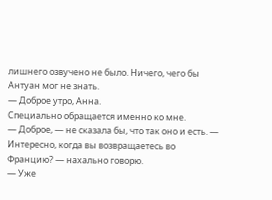лишнего озвучено не было. Ничего, чего бы Антуан мог не знать.
— Доброе утро, Анна.
Специально обращается именно ко мне.
— Доброе, — не сказала бы, что так оно и есть. — Интересно, когда вы возвращаетесь во Францию? — нахально говорю.
— Уже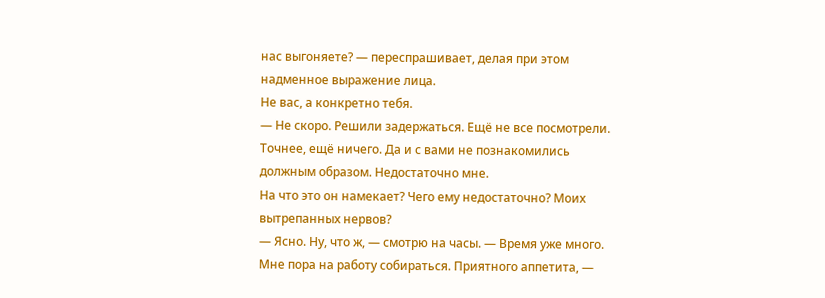нас выгоняете? — переспрашивает, делая при этом надменное выражение лица.
Не вас, а конкретно тебя.
— Не скоро. Решили задержаться. Ещё не все посмотрели. Точнее, ещё ничего. Да и с вами не познакомились должным образом. Недостаточно мне.
На что это он намекает? Чего ему недостаточно? Моих вытрепанных нервов?
— Ясно. Ну, что ж, — смотрю на часы. — Время уже много. Мне пора на работу собираться. Приятного аппетита, —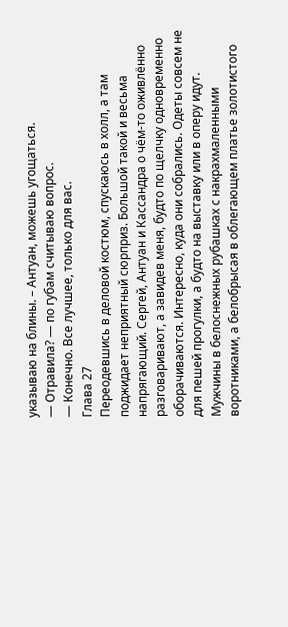указываю на блины. – Антуан, можешь угощаться.
— Отравила? — по губам считываю вопрос.
— Конечно. Все лучшее, только для вас.
Глава 27
Переодевшись в деловой костюм, спускаюсь в холл, а там поджидает неприятный сюрприз. Большой такой и весьма напрягающий. Сергей, Антуан и Кассандра о чём-то оживлённо разговаривают, а завидев меня, будто по щелчку одновременно оборачиваются. Интересно, куда они собрались. Одеты совсем не для пешей прогулки, а будто на выставку или в оперу идут. Мужчины в белоснежных рубашках с накрахмаленными воротниками, а белобрысая в облегающем платье золотистого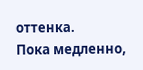оттенка.
Пока медленно,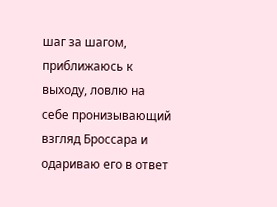шаг за шагом, приближаюсь к выходу, ловлю на себе пронизывающий взгляд Броссара и одариваю его в ответ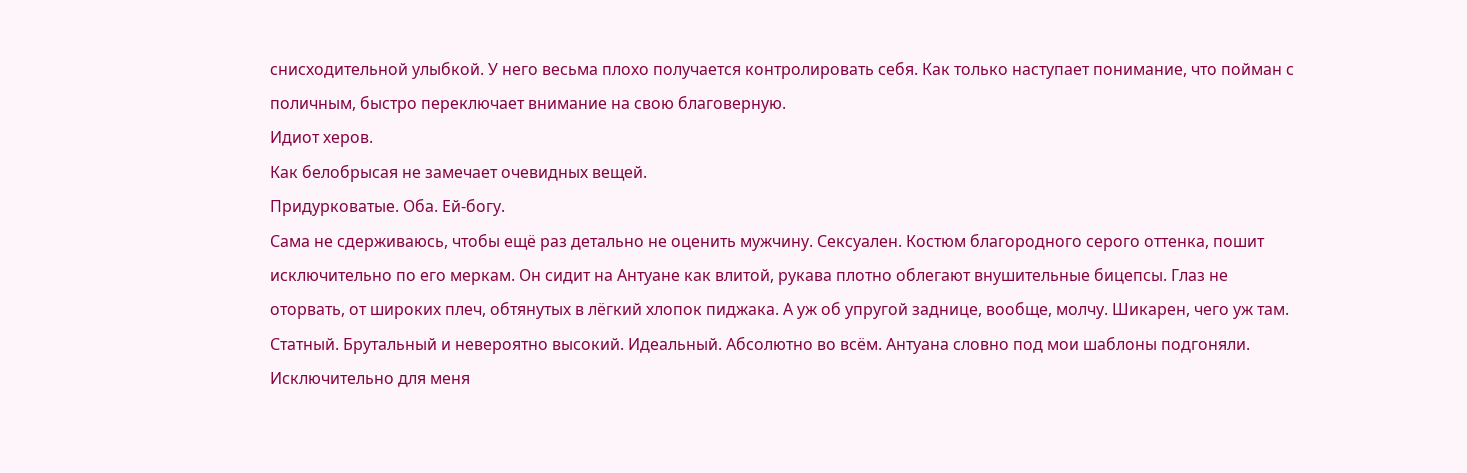снисходительной улыбкой. У него весьма плохо получается контролировать себя. Как только наступает понимание, что пойман с поличным, быстро переключает внимание на свою благоверную.
Идиот херов.
Как белобрысая не замечает очевидных вещей.
Придурковатые. Оба. Ей-богу.
Сама не сдерживаюсь, чтобы ещё раз детально не оценить мужчину. Сексуален. Костюм благородного серого оттенка, пошит исключительно по его меркам. Он сидит на Антуане как влитой, рукава плотно облегают внушительные бицепсы. Глаз не оторвать, от широких плеч, обтянутых в лёгкий хлопок пиджака. А уж об упругой заднице, вообще, молчу. Шикарен, чего уж там. Статный. Брутальный и невероятно высокий. Идеальный. Абсолютно во всём. Антуана словно под мои шаблоны подгоняли. Исключительно для меня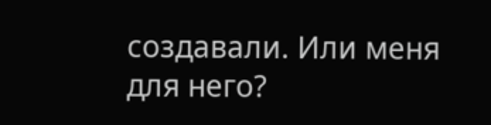создавали. Или меня для него?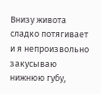Внизу живота сладко потягивает и я непроизвольно закусываю нижнюю губу,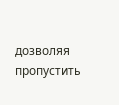дозволяя пропустить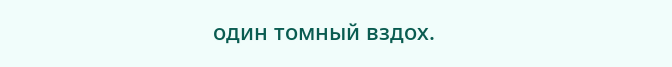один томный вздох.